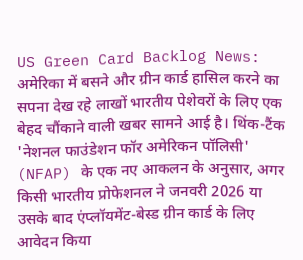US Green Card Backlog News: अमेरिका में बसने और ग्रीन कार्ड हासिल करने का सपना देख रहे लाखों भारतीय पेशेवरों के लिए एक बेहद चौंकाने वाली खबर सामने आई है। थिंक-टैंक 'नेशनल फाउंडेशन फॉर अमेरिकन पॉलिसी' (NFAP) के एक नए आकलन के अनुसार, अगर किसी भारतीय प्रोफेशनल ने जनवरी 2026 या उसके बाद एंप्लॉयमेंट-बेस्ड ग्रीन कार्ड के लिए आवेदन किया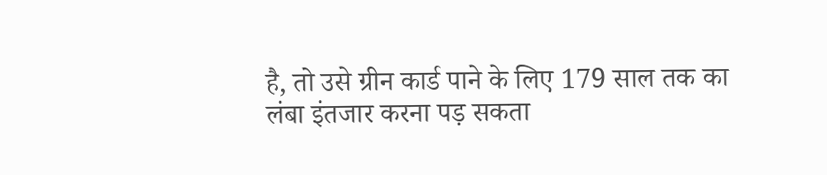है, तो उसे ग्रीन कार्ड पाने के लिए 179 साल तक का लंबा इंतजार करना पड़ सकता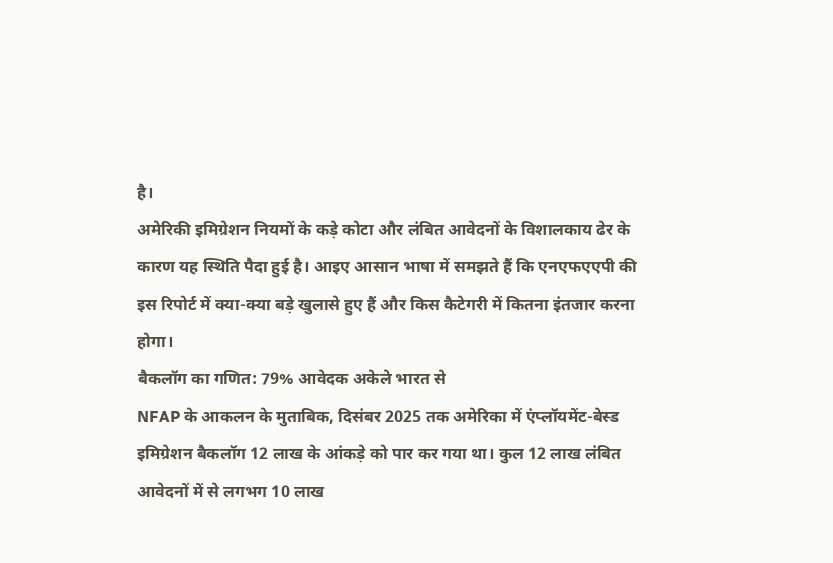है।
अमेरिकी इमिग्रेशन नियमों के कड़े कोटा और लंबित आवेदनों के विशालकाय ढेर के कारण यह स्थिति पैदा हुई है। आइए आसान भाषा में समझते हैं कि एनएफएएपी की इस रिपोर्ट में क्या-क्या बड़े खुलासे हुए हैं और किस कैटेगरी में कितना इंतजार करना होगा।
बैकलॉग का गणित: 79% आवेदक अकेले भारत से
NFAP के आकलन के मुताबिक, दिसंबर 2025 तक अमेरिका में एंप्लॉयमेंट-बेस्ड इमिग्रेशन बैकलॉग 12 लाख के आंकड़े को पार कर गया था। कुल 12 लाख लंबित आवेदनों में से लगभग 10 लाख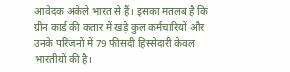आवेदक अकेले भारत से हैं। इसका मतलब है कि ग्रीन कार्ड की कतार में खड़े कुल कर्मचारियों और उनके परिजनों में 79 फीसदी हिस्सेदारी केवल भारतीयों की है।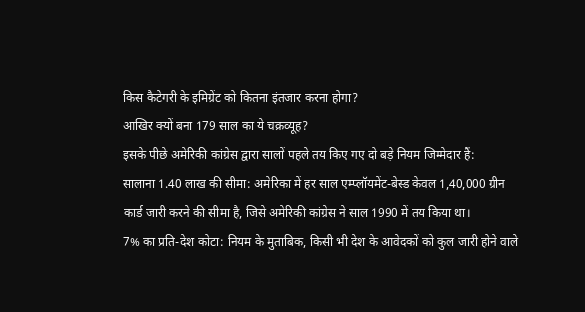किस कैटेगरी के इमिग्रेंट को कितना इंतजार करना होगा?
आखिर क्यों बना 179 साल का ये चक्रव्यूह?
इसके पीछे अमेरिकी कांग्रेस द्वारा सालों पहले तय किए गए दो बड़े नियम जिम्मेदार हैं:
सालाना 1.40 लाख की सीमा: अमेरिका में हर साल एम्प्लॉयमेंट-बेस्ड केवल 1,40,000 ग्रीन कार्ड जारी करने की सीमा है, जिसे अमेरिकी कांग्रेस ने साल 1990 में तय किया था।
7% का प्रति-देश कोटा: नियम के मुताबिक, किसी भी देश के आवेदकों को कुल जारी होने वाले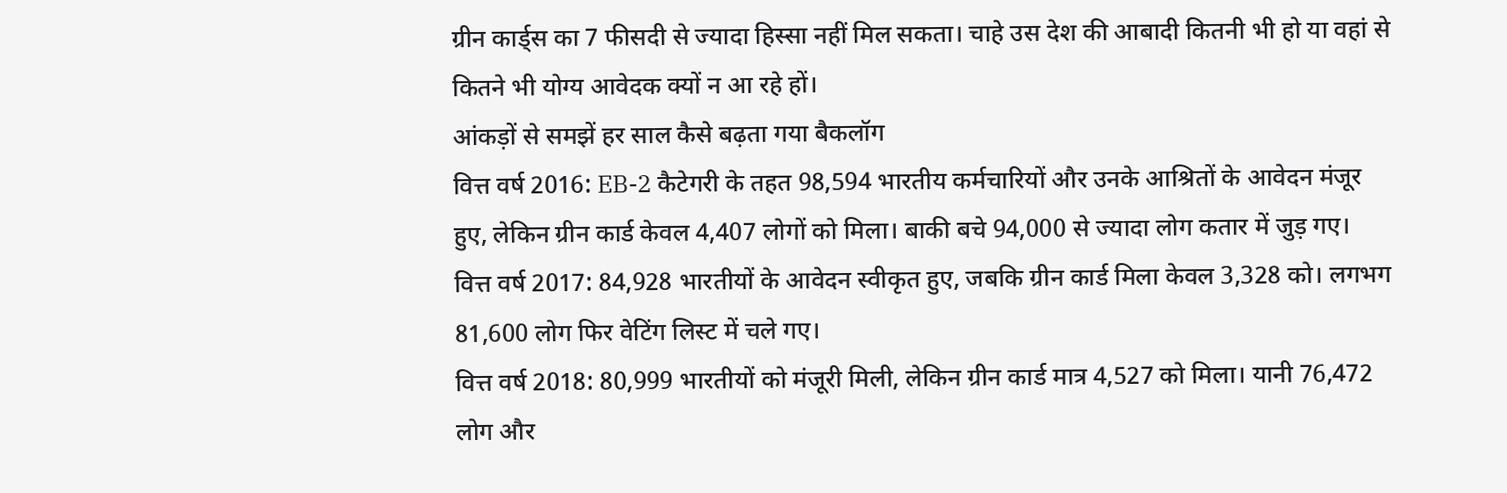ग्रीन कार्ड्स का 7 फीसदी से ज्यादा हिस्सा नहीं मिल सकता। चाहे उस देश की आबादी कितनी भी हो या वहां से कितने भी योग्य आवेदक क्यों न आ रहे हों।
आंकड़ों से समझें हर साल कैसे बढ़ता गया बैकलॉग
वित्त वर्ष 2016: EB-2 कैटेगरी के तहत 98,594 भारतीय कर्मचारियों और उनके आश्रितों के आवेदन मंजूर हुए, लेकिन ग्रीन कार्ड केवल 4,407 लोगों को मिला। बाकी बचे 94,000 से ज्यादा लोग कतार में जुड़ गए।
वित्त वर्ष 2017: 84,928 भारतीयों के आवेदन स्वीकृत हुए, जबकि ग्रीन कार्ड मिला केवल 3,328 को। लगभग 81,600 लोग फिर वेटिंग लिस्ट में चले गए।
वित्त वर्ष 2018: 80,999 भारतीयों को मंजूरी मिली, लेकिन ग्रीन कार्ड मात्र 4,527 को मिला। यानी 76,472 लोग और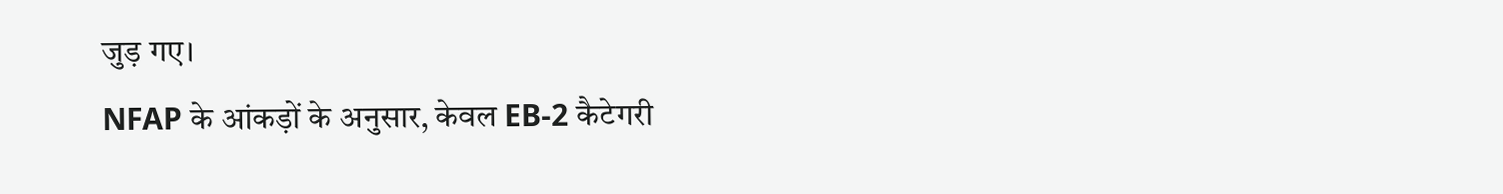जुड़ गए।
NFAP के आंकड़ों के अनुसार, केवल EB-2 कैटेगरी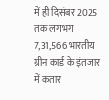में ही दिसंबर 2025 तक लगभग 7,31,566 भारतीय ग्रीन कार्ड के इंतजार में कतार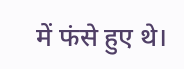में फंसे हुए थे।